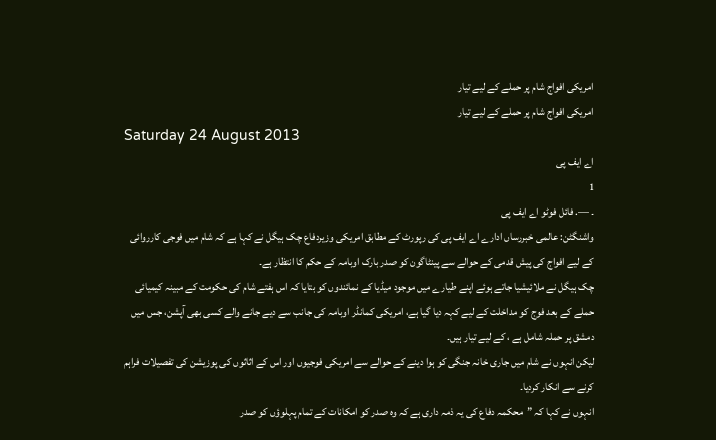امریکی افواج شام پر حملے کے لیے تیار
امریکی افواج شام پر حملے کے لیے تیار
Saturday 24 August 2013
اے ایف پی
1
۔ —. فائل فوٹو اے ایف پی
واشنگٹن: عالمی خبررساں ادارے اے ایف پی کی رپورٹ کے مطابق امریکی وزیردفاع چک ہیگل نے کہا ہے کہ شام میں فوجی کارروائی کے لیے افواج کی پیش قدمی کے حوالے سے پینٹاگون کو صدر بارک اوبامہ کے حکم کا انتظار ہے۔
چک ہیگل نے ملائیشیا جاتے ہوئے اپنے طیارے میں موجود میڈیا کے نمائندوں کو بتایا کہ اس ہفتے شام کی حکومت کے مبینہ کیمیائی حملے کے بعد فوج کو مداخلت کے لیے کہہ دیا گیا ہے، امریکی کمانڈر اوبامہ کی جانب سے دیے جانے والے کسی بھی آپشن، جس میں دمشق پر حملہ شامل ہے ، کے لیے تیار ہیں۔
لیکن انہوں نے شام میں جاری خانہ جنگی کو ہوا دینے کے حوالے سے امریکی فوجیوں اور اس کے اثاثوں کی پوزیشن کی تفصیلات فراہم کرنے سے انکار کردیا۔
انہوں نے کہا کہ ”محکمہ دفاع کی یہ ذمہ داری ہے کہ وہ صدر کو امکانات کے تمام پہلوؤں کو صدر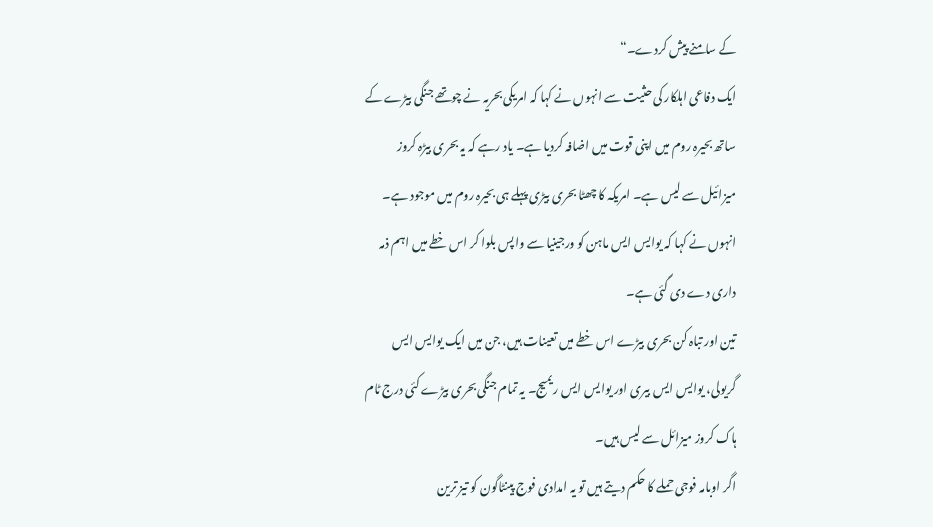کے سامنے پیش کردے۔“
ایک دفاعی اہلکار کی حثیت سے انہوں نے کہا کہ امریکی بحریہ نے چوتھے جنگی بیڑے کے ساتھ بحیرہ روم میں اپنی قوت میں اضافہ کردیا ہے۔ یاد رہے کہ یہ بحری بیڑہ کروز میزائیل سے لیس ہے۔ امریکہ کا چھٹا بحری بیڑی پہلے ہی بحیرہ روم میں موجود ہے۔ انہوں نے کہا کہ یوایس ایس ماہن کو ورجینیا سے واپس بلوا کر اس خطے میں اہم ذمہ داری دے دی گئی ہے۔
تین اور تباہ کن بحری بیڑے اس خطے میں تعینات ہیں، جن میں ایک یوایس ایس گریولی، یوایس ایس بیری اور یوایس ایس ریمیج۔ یہ تمام جنگی بحری بیڑے کئی درج ٹام ہاک کروز میزائل سے لیس ہیں۔
اگر اوبامہ فوجی حملے کا حکم دیتے ہیں تو یہ امدادی فوج پینٹاگون کو تیز ترین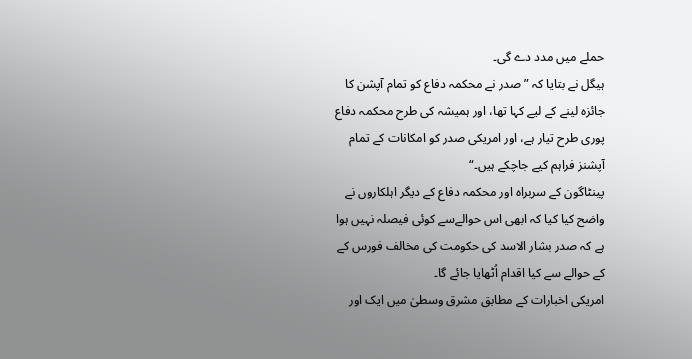حملے میں مدد دے گی۔
ہیگل نے بتایا کہ ”صدر نے محکمہ دفاع کو تمام آپشن کا جائزہ لینے کے لیے کہا تھا، اور ہمیشہ کی طرح محکمہ دفاع پوری طرح تیار ہے، اور امریکی صدر کو امکانات کے تمام آپشنز فراہم کیے جاچکے ہیں۔“
پینٹاگون کے سربراہ اور محکمہ دفاع کے دیگر اہلکاروں نے واضح کیا کیا کہ ابھی اس حوالےسے کوئی فیصلہ نہیں ہوا ہے کہ صدر بشار الاسد کی حکومت کی مخالف فورس کے کے حوالے سے کیا اقدام اُٹھایا جائے گا۔
امریکی اخبارات کے مطابق مشرق وسطیٰ میں ایک اور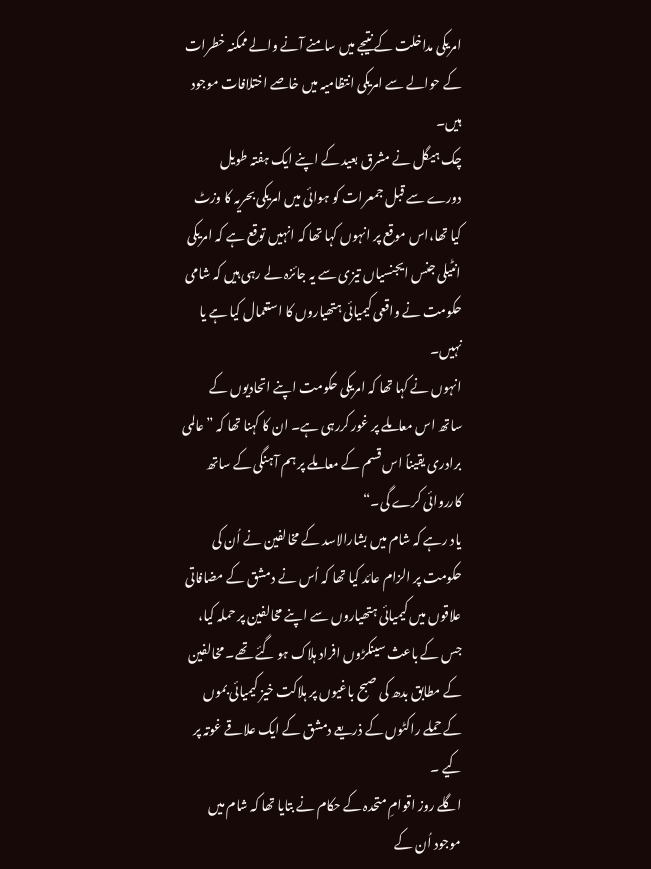امریکی مداخلت کے نتیجے میں سامنے آنے والے ممکنہ خطرات کے حوالے سے امریکی انتظامیہ میں خاصے اختلافات موجود ہیں۔
چک ہیگل نے مشرق بعید کے اپنے ایک ہفتہ طویل دورے سے قبل جمعرات کو ہوائی میں امریکی بحریہ کا وزٹ کیا تھا،اس موقع پر انہوں کہا تھا کہ انہیں توقع ہے کہ امریکی انٹیلی جنس ایجنسیاں تیزی سے یہ جائزہ لے رہی ہیں کہ شامی حکومت نے واقعی کیمیائی ہتھیاروں کا استعمال کیا ہے یا نہیں۔
انہوں نے کہا تھا کہ امریکی حکومت اپنے اتحادیوں کے ساتھ اس معاملے پر غور کررہی ہے۔ ان کا کہنا تھا کہ ”عالمی برادری یقیناً اس قسم کے معاملے پر ہم آہنگی کے ساتھ کارروائی کرے گی۔“
یاد رہے کہ شام میں بشارالاسد کے مخالفین نے اُن کی حکومت پر الزام عائد کیا تھا کہ اُس نے دمشق کے مضافاتی علاقوں میں کیمیائی ہتھیاروں سے اپنے مخالفین پر حملہ کیا، جس کے باعث سینکڑوں افراد ہلاک ہو گئے تھے۔ مخالفین کے مطابق بدھ کی صبح باغیوں پر ہلاکت خیز کیمیائی بموں کے حملے راکٹوں کے ذریعے دمشق کے ایک علاقے غوتہ پر کیے ۔
اگلے روز اقوامِ متحدہ کے حکام نے بتایا تھا کہ شام میں موجود اُن کے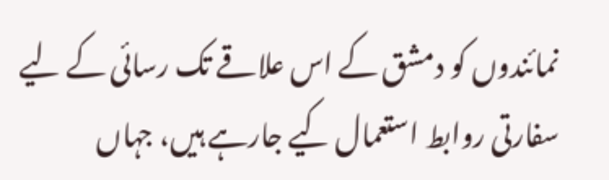نمائندوں کو دمشق کے اس علاقے تک رسائی کے لیے سفارتی روابط استعمال کیے جارہے ہیں، جہاں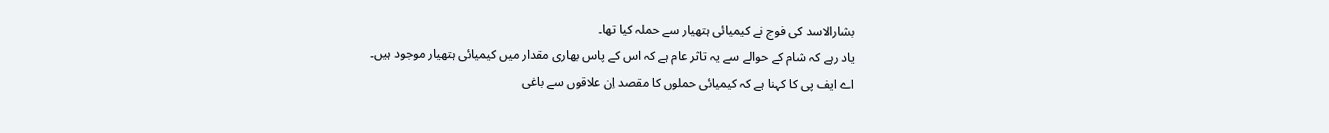بشارالاسد کی فوج نے کیمیائی ہتھیار سے حملہ کیا تھا۔
یاد رہے کہ شام کے حوالے سے یہ تاثر عام ہے کہ اس کے پاس بھاری مقدار میں کیمیائی ہتھیار موجود ہیں۔
اے ایف پی کا کہنا ہے کہ کیمیائی حملوں کا مقصد اِن علاقوں سے باغی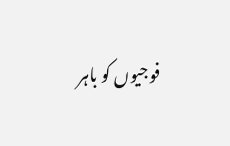فوجیوں کو باہر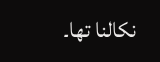نکالنا تھا۔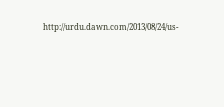http://urdu.dawn.com/2013/08/24/us-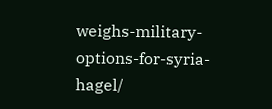weighs-military-options-for-syria-hagel/